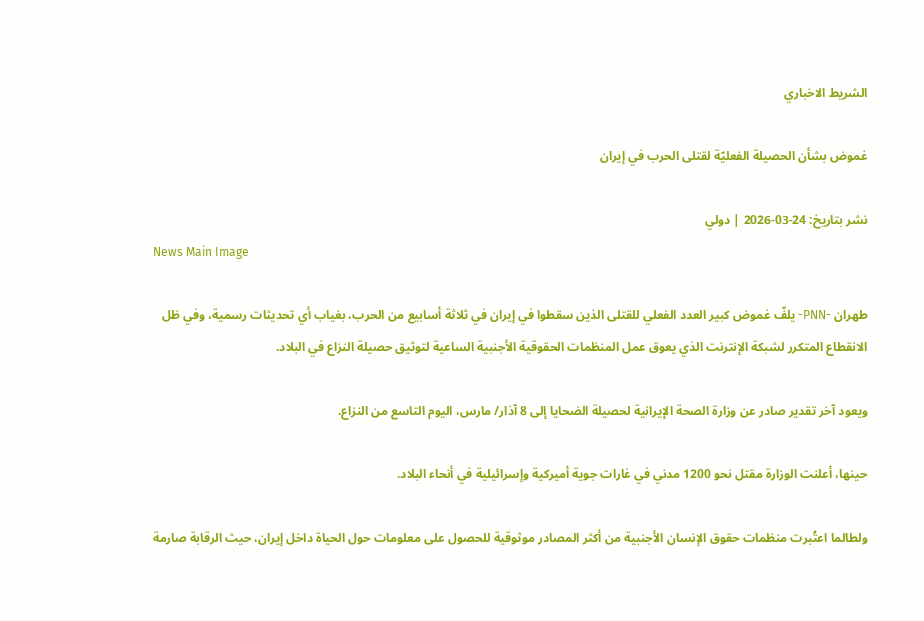الشريط الاخباري

غموض بشأن الحصيلة الفعليّة لقتلى الحرب في إيران

نشر بتاريخ: 24-03-2026 | دولي
News Main Image

طهران -PNN- يلفّ غموض كبير العدد الفعلي للقتلى الذين سقطوا في إيران في ثلاثة أسابيع من الحرب، بغياب أي تحديثات رسمية، وفي ظل الانقطاع المتكرر لشبكة الإنترنت الذي يعوق عمل المنظمات الحقوقية الأجنبية الساعية لتوثيق حصيلة النزاع في البلاد.

ويعود آخر تقدير صادر عن وزارة الصحة الإيرانية لحصيلة الضحايا إلى 8 آذار/ مارس، اليوم التاسع من النزاع.

حينها، أعلنت الوزارة مقتل نحو 1200 مدني في غارات جوية أميركية وإسرائيلية في أنحاء البلاد.

ولطالما اعتُبرت منظمات حقوق الإنسان الأجنبية من أكثر المصادر موثوقية للحصول على معلومات حول الحياة داخل إيران، حيث الرقابة صارمة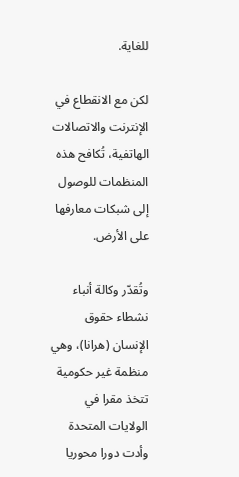للغاية.

لكن مع الانقطاع في الإنترنت والاتصالات الهاتفية، تُكافح هذه المنظمات للوصول إلى شبكات معارفها على الأرض.

وتُقدّر وكالة أنباء نشطاء حقوق الإنسان (هرانا)، وهي منظمة غير حكومية تتخذ مقرا في الولايات المتحدة وأدت دورا محوريا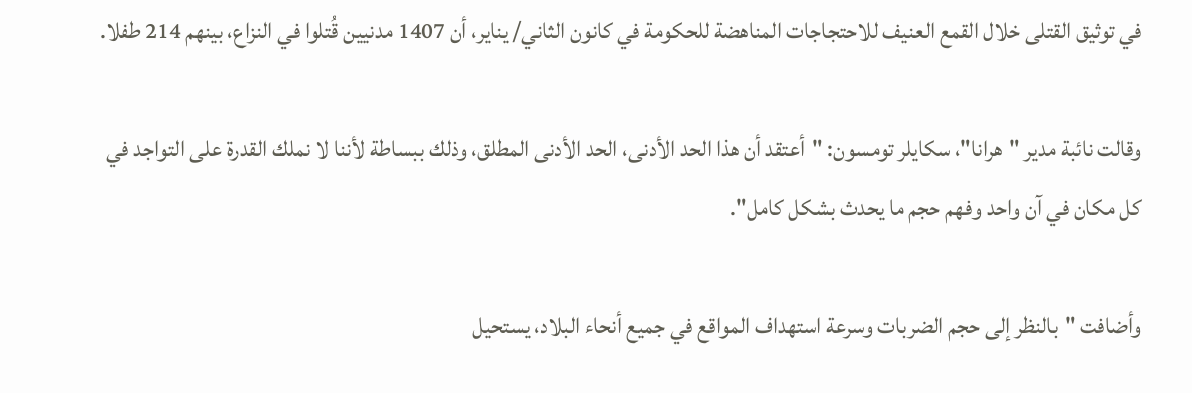في توثيق القتلى خلال القمع العنيف للاحتجاجات المناهضة للحكومة في كانون الثاني/ يناير، أن 1407 مدنيين قُتلوا في النزاع، بينهم 214 طفلا.

وقالت نائبة مدير "هرانا"، سكايلر تومسون: "أعتقد أن هذا الحد الأدنى، الحد الأدنى المطلق، وذلك ببساطة لأننا لا نملك القدرة على التواجد في كل مكان في آن واحد وفهم حجم ما يحدث بشكل كامل".

وأضافت "بالنظر إلى حجم الضربات وسرعة استهداف المواقع في جميع أنحاء البلاد، يستحيل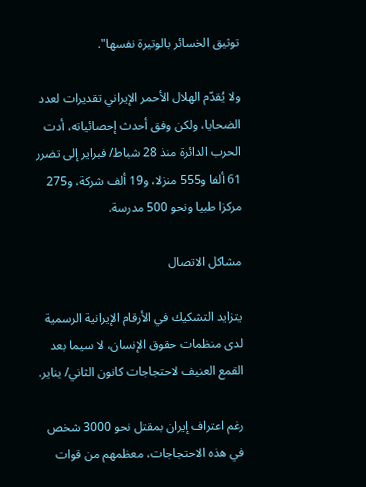توثيق الخسائر بالوتيرة نفسها".

ولا يُقدّم الهلال الأحمر الإيراني تقديرات لعدد الضحايا، ولكن وفق أحدث إحصائياته، أدت الحرب الدائرة منذ 28 شباط/ فبراير إلى تضرر 61 ألفا و555 منزلا، و19 ألف شركة، و275 مركزا طبيا ونحو 500 مدرسة.

مشاكل الاتصال

يتزايد التشكيك في الأرقام الإيرانية الرسمية لدى منظمات حقوق الإنسان، لا سيما بعد القمع العنيف لاحتجاجات كانون الثاني/ يناير.

رغم اعتراف إيران بمقتل نحو 3000 شخص في هذه الاحتجاجات، معظمهم من قوات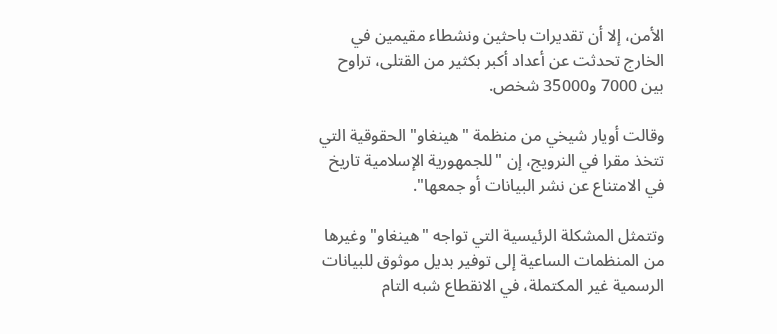الأمن، إلا أن تقديرات باحثين ونشطاء مقيمين في الخارج تحدثت عن أعداد أكبر بكثير من القتلى، تراوح بين 7000 و35000 شخص.

وقالت أويار شيخي من منظمة "هينغاو" الحقوقية التي تتخذ مقرا في النرويج، إن "للجمهورية الإسلامية تاريخ في الامتناع عن نشر البيانات أو جمعها".

وتتمثل المشكلة الرئيسية التي تواجه "هينغاو" وغيرها من المنظمات الساعية إلى توفير بديل موثوق للبيانات الرسمية غير المكتملة، في الانقطاع شبه التام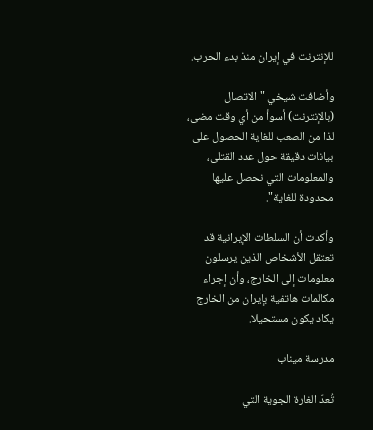للإنترنت في إيران منذ بدء الحرب.

وأضافت شيخي "الاتصال (بالإنترنت) أسوأ من أي وقت مضى، لذا من الصعب للغاية الحصول على بيانات دقيقة حول عدد القتلى، والمعلومات التي نحصل عليها محدودة للغاية".

وأكدت أن السلطات الإيرانية قد تعتقل الأشخاص الذين يرسلون معلومات إلى الخارج، وأن إجراء مكالمات هاتفية بإيران من الخارج يكاد يكون مستحيلا.

مدرسة ميناب

تُعدّ الغارة الجوية التي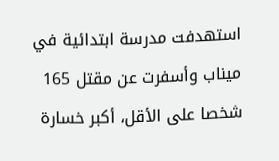استهدفت مدرسة ابتدائية في ميناب وأسفرت عن مقتل 165 شخصا على الأقل، أكبر خسارة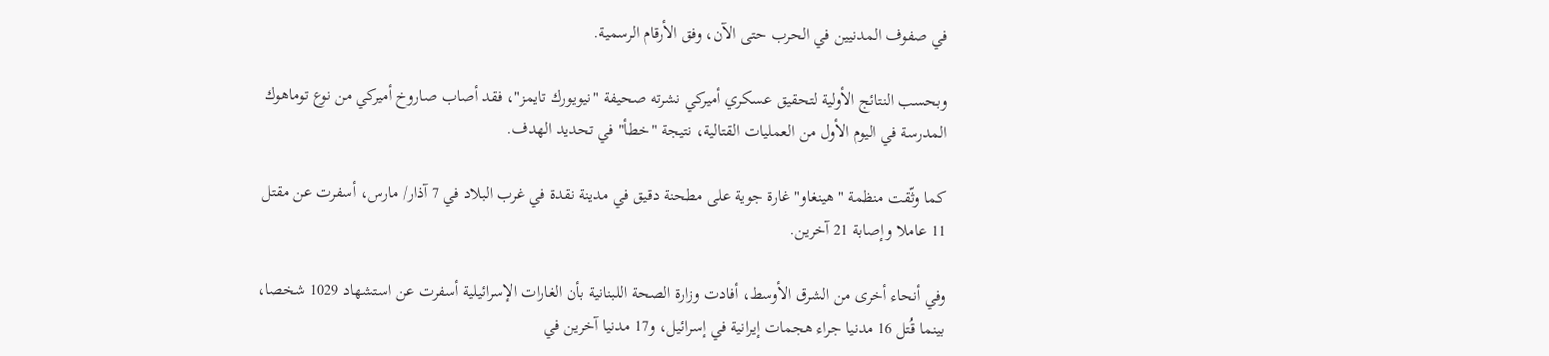في صفوف المدنيين في الحرب حتى الآن، وفق الأرقام الرسمية.

وبحسب النتائج الأولية لتحقيق عسكري أميركي نشرته صحيفة "نيويورك تايمز"، فقد أصاب صاروخ أميركي من نوع توماهوك المدرسة في اليوم الأول من العمليات القتالية، نتيجة "خطأ" في تحديد الهدف.

كما وثّقت منظمة "هينغاو" غارة جوية على مطحنة دقيق في مدينة نقدة في غرب البلاد في 7 آذار/ مارس، أسفرت عن مقتل 11 عاملا وإصابة 21 آخرين.

وفي أنحاء أخرى من الشرق الأوسط، أفادت وزارة الصحة اللبنانية بأن الغارات الإسرائيلية أسفرت عن استشهاد 1029 شخصا، بينما قُتل 16 مدنيا جراء هجمات إيرانية في إسرائيل، و17 مدنيا آخرين في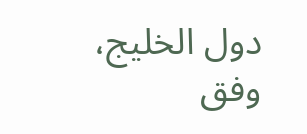دول الخليج، وفق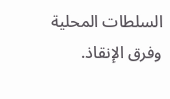السلطات المحلية وفرق الإنقاذ.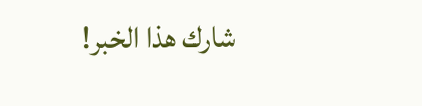شارك هذا الخبر!